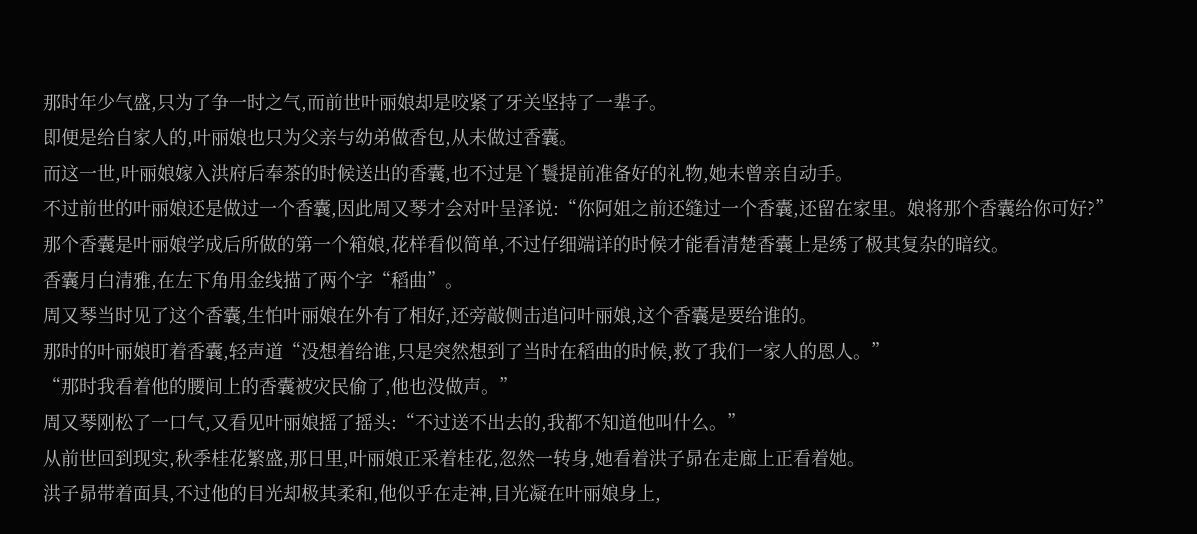那时年少气盛,只为了争一时之气,而前世叶丽娘却是咬紧了牙关坚持了一辈子。
即便是给自家人的,叶丽娘也只为父亲与幼弟做香包,从未做过香囊。
而这一世,叶丽娘嫁入洪府后奉茶的时候送出的香囊,也不过是丫鬟提前准备好的礼物,她未曾亲自动手。
不过前世的叶丽娘还是做过一个香囊,因此周又琴才会对叶呈泽说:“你阿姐之前还缝过一个香囊,还留在家里。娘将那个香囊给你可好?”
那个香囊是叶丽娘学成后所做的第一个箱娘,花样看似简单,不过仔细端详的时候才能看清楚香囊上是绣了极其复杂的暗纹。
香囊月白清雅,在左下角用金线描了两个字“稻曲”。
周又琴当时见了这个香囊,生怕叶丽娘在外有了相好,还旁敲侧击追问叶丽娘,这个香囊是要给谁的。
那时的叶丽娘盯着香囊,轻声道“没想着给谁,只是突然想到了当时在稻曲的时候,救了我们一家人的恩人。”
“那时我看着他的腰间上的香囊被灾民偷了,他也没做声。”
周又琴刚松了一口气,又看见叶丽娘摇了摇头:“不过送不出去的,我都不知道他叫什么。”
从前世回到现实,秋季桂花繁盛,那日里,叶丽娘正采着桂花,忽然一转身,她看着洪子昴在走廊上正看着她。
洪子昴带着面具,不过他的目光却极其柔和,他似乎在走神,目光凝在叶丽娘身上,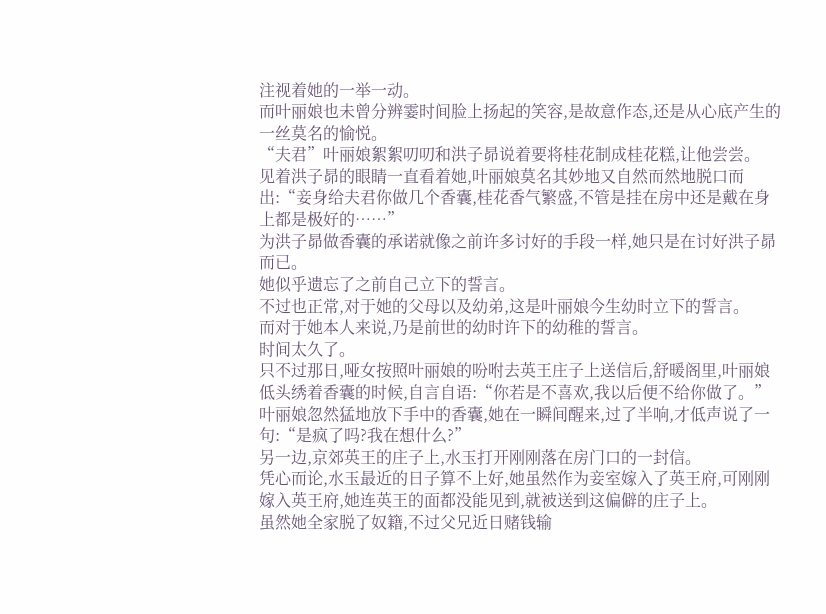注视着她的一举一动。
而叶丽娘也未曾分辨霎时间脸上扬起的笑容,是故意作态,还是从心底产生的一丝莫名的愉悦。
“夫君”叶丽娘絮絮叨叨和洪子昴说着要将桂花制成桂花糕,让他尝尝。
见着洪子昴的眼睛一直看着她,叶丽娘莫名其妙地又自然而然地脱口而出:“妾身给夫君你做几个香囊,桂花香气繁盛,不管是挂在房中还是戴在身上都是极好的……”
为洪子昴做香囊的承诺就像之前许多讨好的手段一样,她只是在讨好洪子昴而已。
她似乎遗忘了之前自己立下的誓言。
不过也正常,对于她的父母以及幼弟,这是叶丽娘今生幼时立下的誓言。
而对于她本人来说,乃是前世的幼时许下的幼稚的誓言。
时间太久了。
只不过那日,哑女按照叶丽娘的吩咐去英王庄子上送信后,舒暖阁里,叶丽娘低头绣着香囊的时候,自言自语:“你若是不喜欢,我以后便不给你做了。”
叶丽娘忽然猛地放下手中的香囊,她在一瞬间醒来,过了半响,才低声说了一句:“是疯了吗?我在想什么?”
另一边,京郊英王的庄子上,水玉打开刚刚落在房门口的一封信。
凭心而论,水玉最近的日子算不上好,她虽然作为妾室嫁入了英王府,可刚刚嫁入英王府,她连英王的面都没能见到,就被送到这偏僻的庄子上。
虽然她全家脱了奴籍,不过父兄近日赌钱输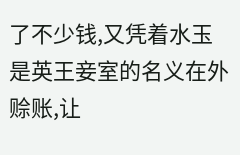了不少钱,又凭着水玉是英王妾室的名义在外赊账,让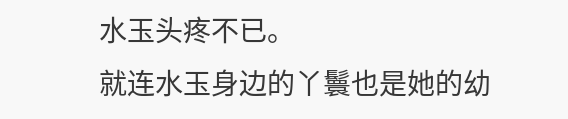水玉头疼不已。
就连水玉身边的丫鬟也是她的幼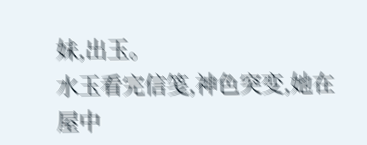妹,出玉。
水玉看完信笺,神色突变,她在屋中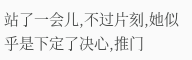站了一会儿,不过片刻,她似乎是下定了决心,推门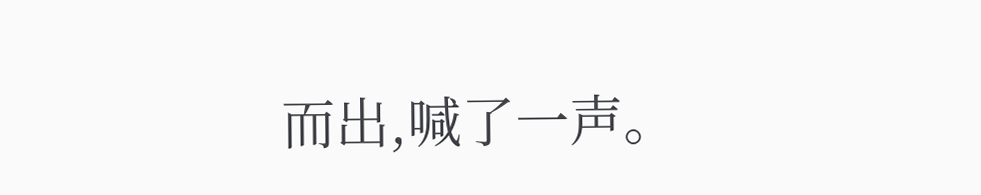而出,喊了一声。